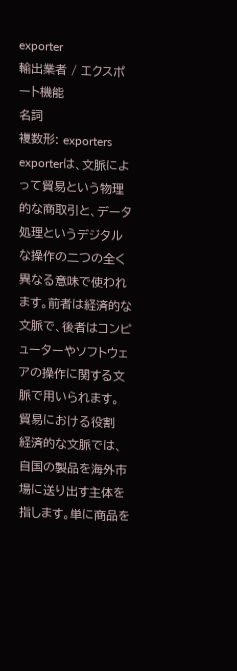exporter
輸出業者 / エクスポート機能
名詞
複数形: exporters
exporterは、文脈によって貿易という物理的な商取引と、データ処理というデジタルな操作の二つの全く異なる意味で使われます。前者は経済的な文脈で、後者はコンピューターやソフトウェアの操作に関する文脈で用いられます。
貿易における役割
経済的な文脈では、自国の製品を海外市場に送り出す主体を指します。単に商品を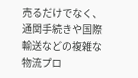売るだけでなく、通関手続きや国際輸送などの複雑な物流プロ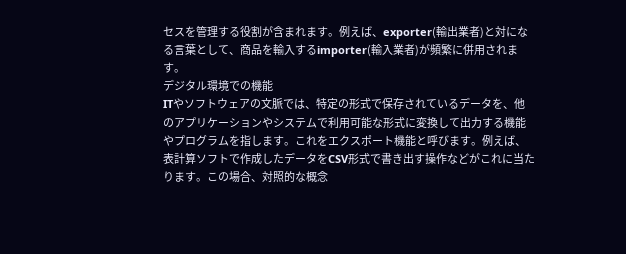セスを管理する役割が含まれます。例えば、exporter(輸出業者)と対になる言葉として、商品を輸入するimporter(輸入業者)が頻繁に併用されます。
デジタル環境での機能
ITやソフトウェアの文脈では、特定の形式で保存されているデータを、他のアプリケーションやシステムで利用可能な形式に変換して出力する機能やプログラムを指します。これをエクスポート機能と呼びます。例えば、表計算ソフトで作成したデータをCSV形式で書き出す操作などがこれに当たります。この場合、対照的な概念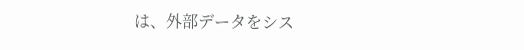は、外部データをシス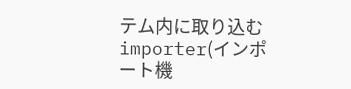テム内に取り込むimporter(インポート機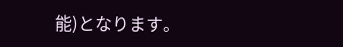能)となります。